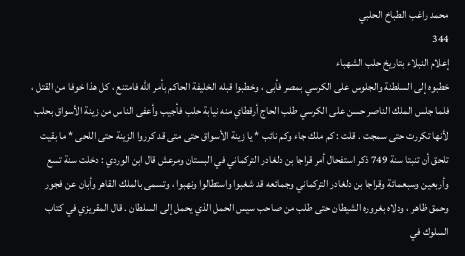محمد راغب الطباخ الحلبي
344
إعلام النبلاء بتاريخ حلب الشهباء
خطبوه إلى السلطنة والجلوس على الكرسي بمصر فأبى ، وخطبوا قبله الخليفة الحاكم بأمر اللّه فامتنع ، كل هذا خوفا من القتل ، فلما جلس الملك الناصر حسن على الكرسي طلب الحاج أرقطاي منه نيابة حلب فأجيب وأعفى الناس من زينة الأسواق بحلب لأنها تكررت حتى سمجت . قلت : كم ملك جاء وكم نائب * يا زينة الأسواق حتى متى قد كرروا الزينة حتى اللحى * ما بقيت تلحق أن تنبتا سنة 749 ذكر استفحال أمر قراجا بن دلغادر التركماني في البستان ومرعش قال ابن الوردي : دخلت سنة تسع وأربعين وسبعمائة وقراجا بن دلغادر التركماني وجمائعه قد شغبوا واستطالوا ونهبوا ، وتسمى بالملك القاهر وأبان عن فجور وحمق ظاهر ، ودلاه بغروره الشيطان حتى طلب من صاحب سيس الحمل الذي يحمل إلى السلطان . قال المقريزي في كتاب السلوك في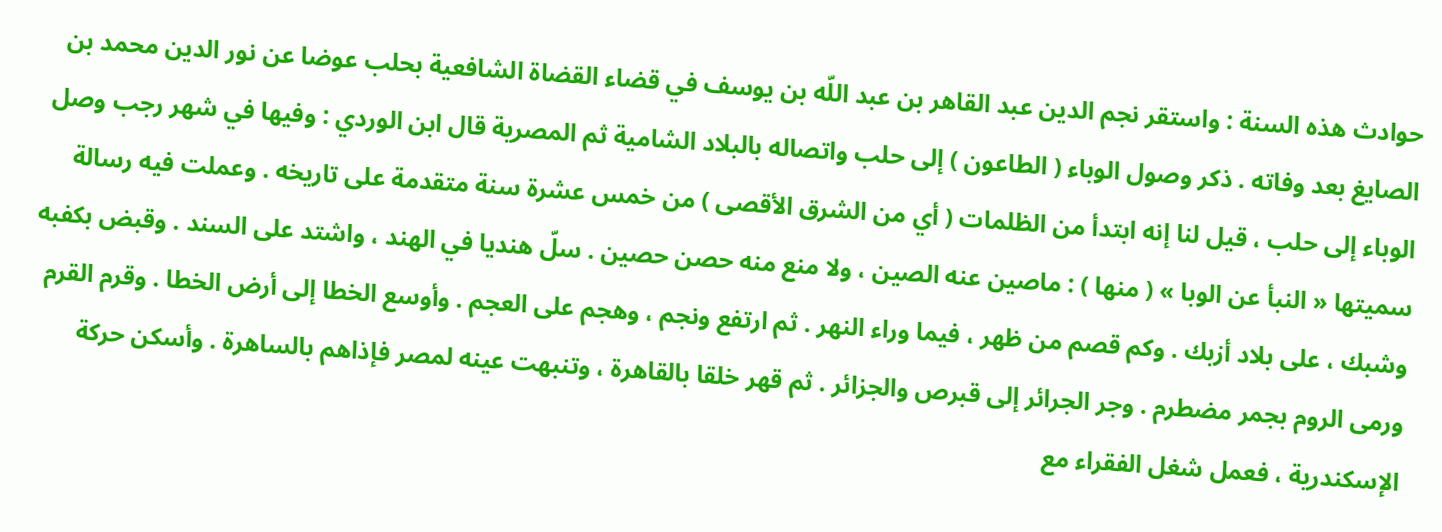حوادث هذه السنة : واستقر نجم الدين عبد القاهر بن عبد اللّه بن يوسف في قضاء القضاة الشافعية بحلب عوضا عن نور الدين محمد بن الصايغ بعد وفاته . ذكر وصول الوباء ( الطاعون ) إلى حلب واتصاله بالبلاد الشامية ثم المصرية قال ابن الوردي : وفيها في شهر رجب وصل الوباء إلى حلب ، قيل لنا إنه ابتدأ من الظلمات ( أي من الشرق الأقصى ) من خمس عشرة سنة متقدمة على تاريخه . وعملت فيه رسالة سميتها « النبأ عن الوبا » ( منها ) : ماصين عنه الصين ، ولا منع منه حصن حصين . سلّ هنديا في الهند ، واشتد على السند . وقبض بكفبه وشبك ، على بلاد أزبك . وكم قصم من ظهر ، فيما وراء النهر . ثم ارتفع ونجم ، وهجم على العجم . وأوسع الخطا إلى أرض الخطا . وقرم القرم ورمى الروم بجمر مضطرم . وجر الجرائر إلى قبرص والجزائر . ثم قهر خلقا بالقاهرة ، وتنبهت عينه لمصر فإذاهم بالساهرة . وأسكن حركة الإسكندرية ، فعمل شغل الفقراء مع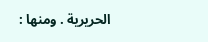الحريرية . ومنها :